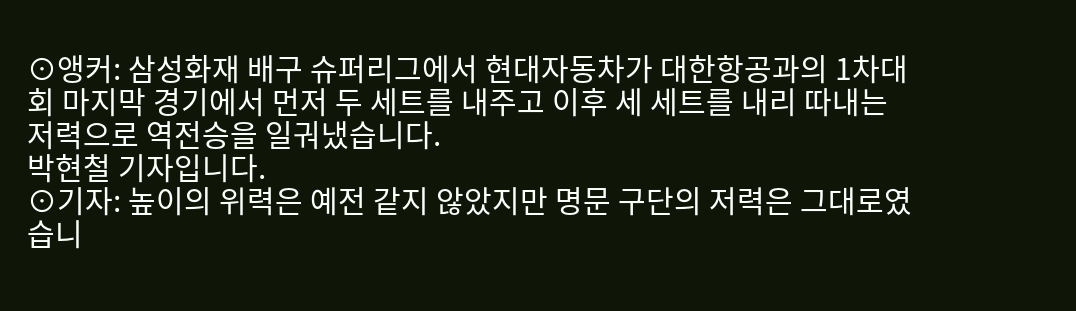⊙앵커: 삼성화재 배구 슈퍼리그에서 현대자동차가 대한항공과의 1차대회 마지막 경기에서 먼저 두 세트를 내주고 이후 세 세트를 내리 따내는 저력으로 역전승을 일궈냈습니다.
박현철 기자입니다.
⊙기자: 높이의 위력은 예전 같지 않았지만 명문 구단의 저력은 그대로였습니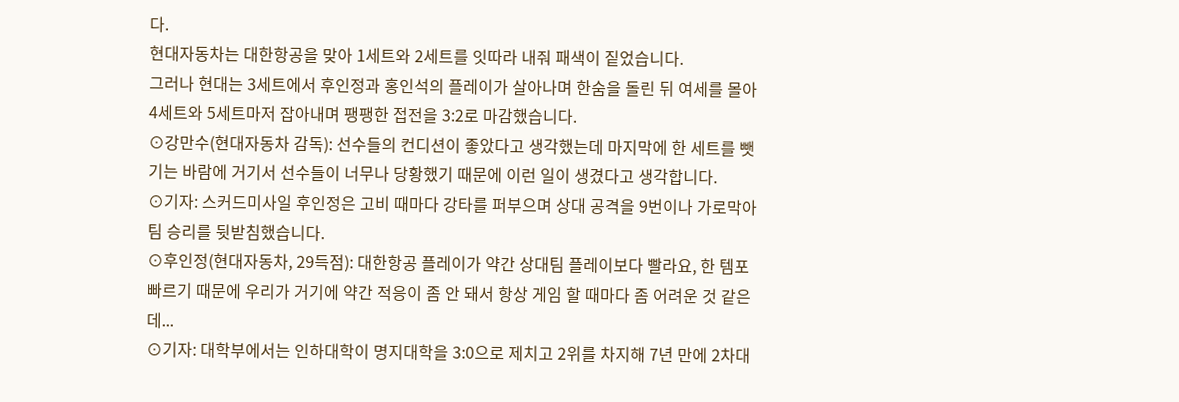다.
현대자동차는 대한항공을 맞아 1세트와 2세트를 잇따라 내줘 패색이 짙었습니다.
그러나 현대는 3세트에서 후인정과 홍인석의 플레이가 살아나며 한숨을 돌린 뒤 여세를 몰아 4세트와 5세트마저 잡아내며 팽팽한 접전을 3:2로 마감했습니다.
⊙강만수(현대자동차 감독): 선수들의 컨디션이 좋았다고 생각했는데 마지막에 한 세트를 뺏기는 바람에 거기서 선수들이 너무나 당황했기 때문에 이런 일이 생겼다고 생각합니다.
⊙기자: 스커드미사일 후인정은 고비 때마다 강타를 퍼부으며 상대 공격을 9번이나 가로막아 팀 승리를 뒷받침했습니다.
⊙후인정(현대자동차, 29득점): 대한항공 플레이가 약간 상대팀 플레이보다 빨라요, 한 템포 빠르기 때문에 우리가 거기에 약간 적응이 좀 안 돼서 항상 게임 할 때마다 좀 어려운 것 같은데...
⊙기자: 대학부에서는 인하대학이 명지대학을 3:0으로 제치고 2위를 차지해 7년 만에 2차대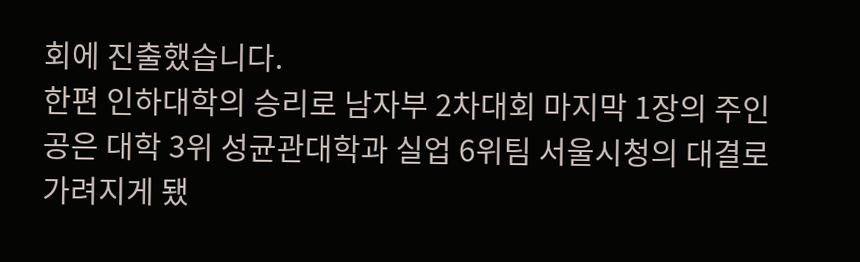회에 진출했습니다.
한편 인하대학의 승리로 남자부 2차대회 마지막 1장의 주인공은 대학 3위 성균관대학과 실업 6위팀 서울시청의 대결로 가려지게 됐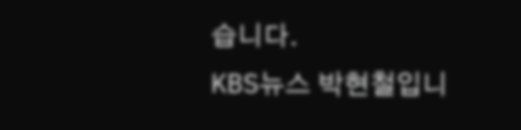습니다.
KBS뉴스 박현철입니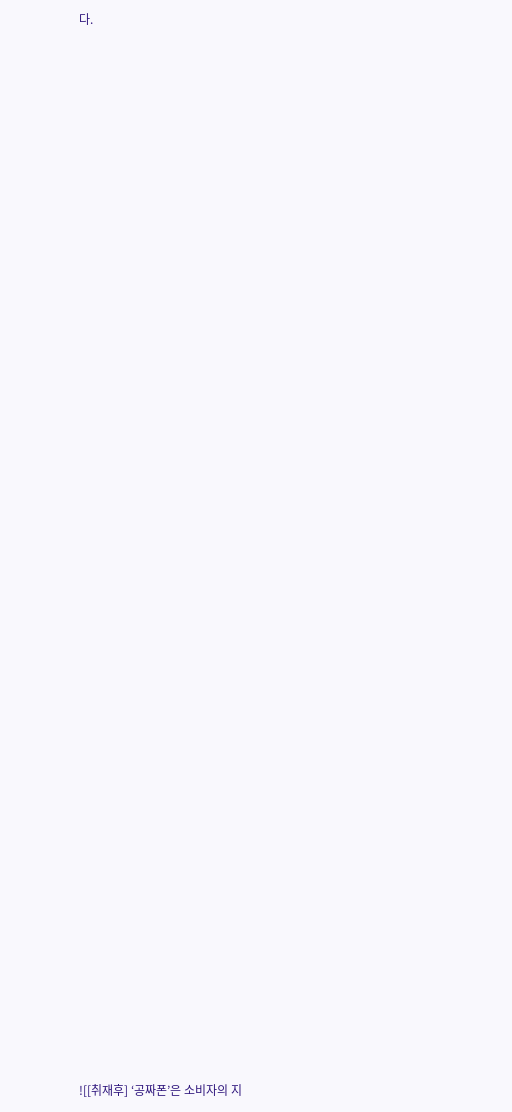다.


















































![[취재후] ‘공짜폰’은 소비자의 지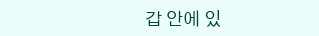갑 안에 있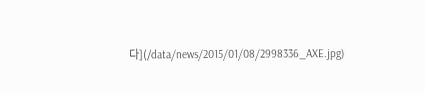다](/data/news/2015/01/08/2998336_AXE.jpg)